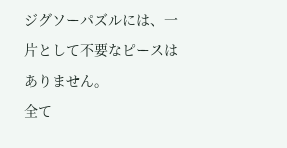ジグソーパズルには、一片として不要なピースはありません。
全て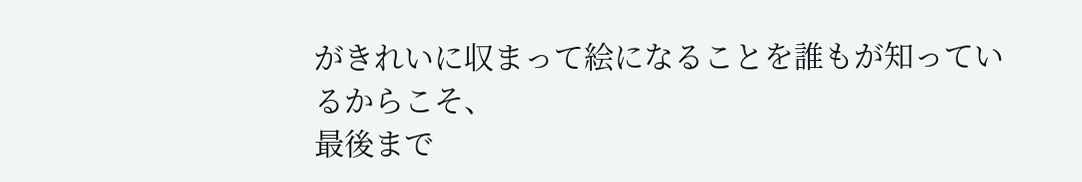がきれいに収まって絵になることを誰もが知っているからこそ、
最後まで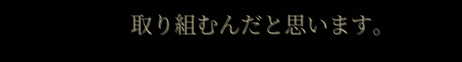取り組むんだと思います。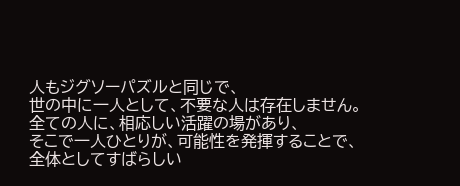人もジグソーパズルと同じで、
世の中に一人として、不要な人は存在しません。
全ての人に、相応しい活躍の場があり、
そこで一人ひとりが、可能性を発揮することで、
全体としてすばらしい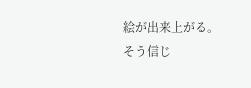絵が出来上がる。
そう信じ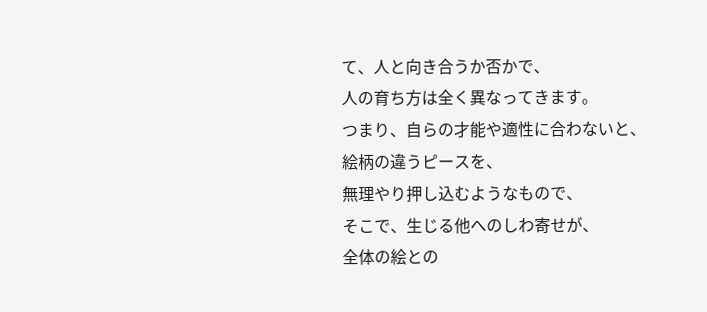て、人と向き合うか否かで、
人の育ち方は全く異なってきます。
つまり、自らの才能や適性に合わないと、
絵柄の違うピースを、
無理やり押し込むようなもので、
そこで、生じる他へのしわ寄せが、
全体の絵との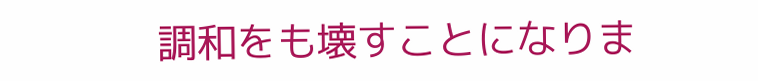調和をも壊すことになりま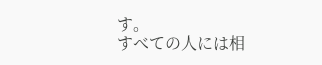す。
すべての人には相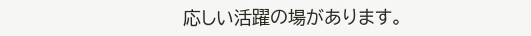応しい活躍の場があります。